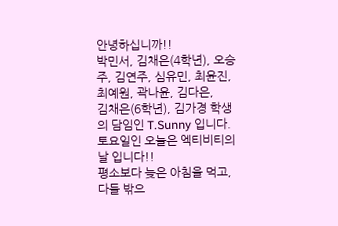안녕하십니까!!
박민서, 김채은(4학년), 오승주, 김연주, 심유민, 최윤진, 최예원, 곽나윤, 김다은,
김채은(6학년), 김가경 학생의 담임인 T.Sunny 입니다.
토요일인 오늘은 엑티비티의 날 입니다!!
평소보다 늦은 아침을 먹고, 다들 밖으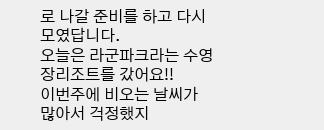로 나갈 준비를 하고 다시 모였답니다.
오늘은 라군파크라는 수영장리조트를 갔어요!!
이번주에 비오는 날씨가 많아서 걱정했지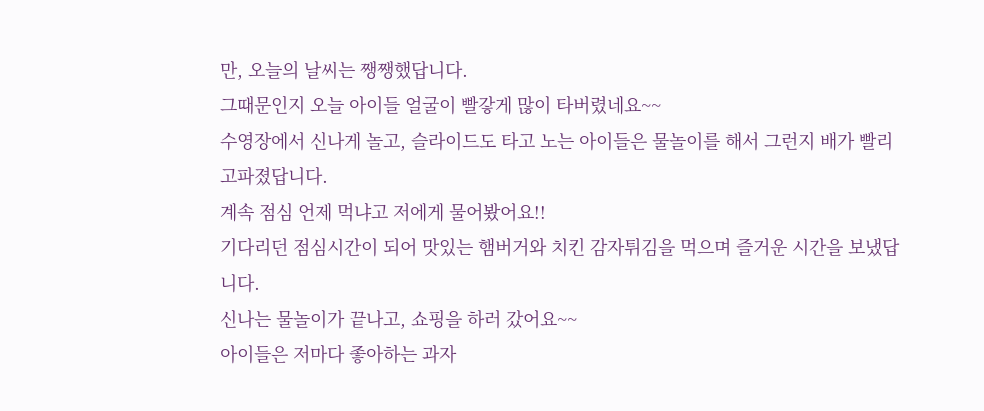만, 오늘의 날씨는 쨍쨍했답니다.
그때문인지 오늘 아이들 얼굴이 빨갛게 많이 타버렸네요~~
수영장에서 신나게 놀고, 슬라이드도 타고 노는 아이들은 물놀이를 해서 그런지 배가 빨리 고파졌답니다.
계속 점심 언제 먹냐고 저에게 물어봤어요!!
기다리던 점심시간이 되어 맛있는 햄버거와 치킨 감자튀김을 먹으며 즐거운 시간을 보냈답니다.
신나는 물놀이가 끝나고, 쇼핑을 하러 갔어요~~
아이들은 저마다 좋아하는 과자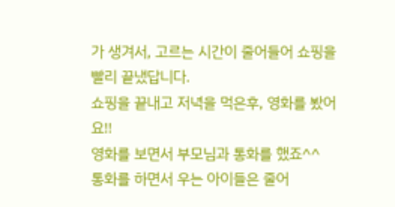가 생겨서, 고르는 시간이 줄어들어 쇼핑을 빨리 끝냈답니다.
쇼핑을 끝내고 저녁을 먹은후, 영화를 봤어요!!
영화를 보면서 부모님과 통화를 했죠^^
통화를 하면서 우는 아이들은 줄어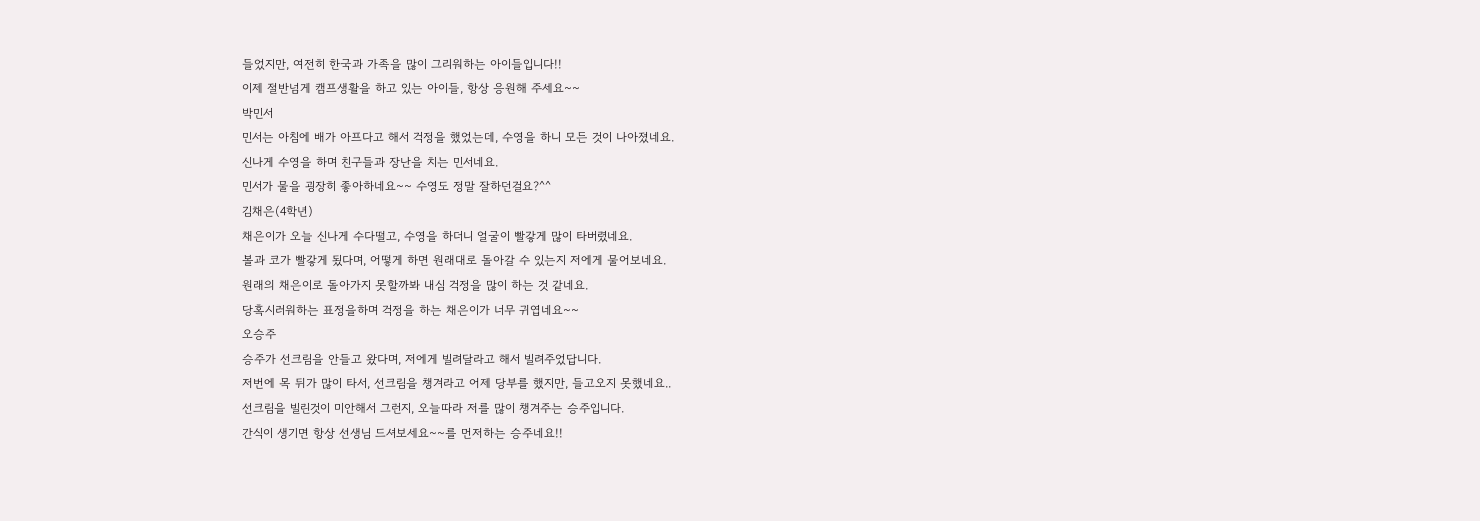들었지만, 여전히 한국과 가족을 많이 그리워하는 아이들입니다!!
이제 절반넘게 캠프생활을 하고 있는 아이들, 항상 응원해 주세요~~
박민서
민서는 아침에 배가 아프다고 해서 걱정을 했었는데, 수영을 하니 모든 것이 나아졌네요.
신나게 수영을 하며 친구들과 장난을 치는 민서네요.
민서가 물을 굉장히 좋아하네요~~ 수영도 정말 잘하던걸요?^^
김채은(4학년)
채은이가 오늘 신나게 수다떨고, 수영을 하더니 얼굴이 빨갛게 많이 타버렸네요.
볼과 코가 빨갛게 됬다며, 어떻게 하면 원래대로 돌아갈 수 있는지 저에게 물어보네요.
원래의 채은이로 돌아가지 못할까봐 내심 걱정을 많이 하는 것 같네요.
당혹시러워하는 표정을하며 걱정을 하는 채은이가 너무 귀엽네요~~
오승주
승주가 선크림을 안들고 왔다며, 저에게 빌려달라고 해서 빌려주었답니다.
저번에 목 뒤가 많이 타서, 선크림을 챙겨라고 어제 당부를 했지만, 들고오지 못했네요..
선크림을 빌린것이 미안해서 그런지, 오늘따라 저를 많이 챙겨주는 승주입니다.
간식이 생기면 항상 선생님 드셔보세요~~를 먼저하는 승주네요!!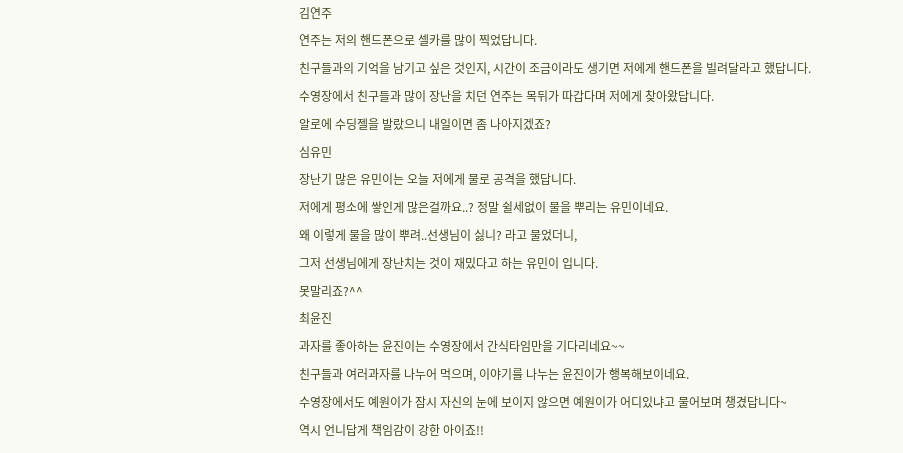김연주
연주는 저의 핸드폰으로 셀카를 많이 찍었답니다.
친구들과의 기억을 남기고 싶은 것인지, 시간이 조금이라도 생기면 저에게 핸드폰을 빌려달라고 했답니다.
수영장에서 친구들과 많이 장난을 치던 연주는 목뒤가 따갑다며 저에게 찾아왔답니다.
알로에 수딩젤을 발랐으니 내일이면 좀 나아지겠죠?
심유민
장난기 많은 유민이는 오늘 저에게 물로 공격을 했답니다.
저에게 평소에 쌓인게 많은걸까요..? 정말 쉴세없이 물을 뿌리는 유민이네요.
왜 이렇게 물을 많이 뿌려..선생님이 싫니? 라고 물었더니,
그저 선생님에게 장난치는 것이 재밌다고 하는 유민이 입니다.
못말리죠?^^
최윤진
과자를 좋아하는 윤진이는 수영장에서 간식타임만을 기다리네요~~
친구들과 여러과자를 나누어 먹으며, 이야기를 나누는 윤진이가 행복해보이네요.
수영장에서도 예원이가 잠시 자신의 눈에 보이지 않으면 예원이가 어디있냐고 물어보며 챙겼답니다~
역시 언니답게 책임감이 강한 아이죠!!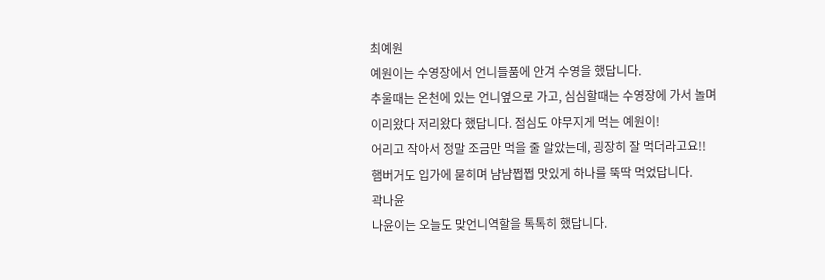최예원
예원이는 수영장에서 언니들품에 안겨 수영을 했답니다.
추울때는 온천에 있는 언니옆으로 가고, 심심할때는 수영장에 가서 놀며
이리왔다 저리왔다 했답니다. 점심도 야무지게 먹는 예원이!
어리고 작아서 정말 조금만 먹을 줄 알았는데, 굉장히 잘 먹더라고요!!
햄버거도 입가에 묻히며 냠냠쩝쩝 맛있게 하나를 뚝딱 먹었답니다.
곽나윤
나윤이는 오늘도 맞언니역할을 톡톡히 했답니다.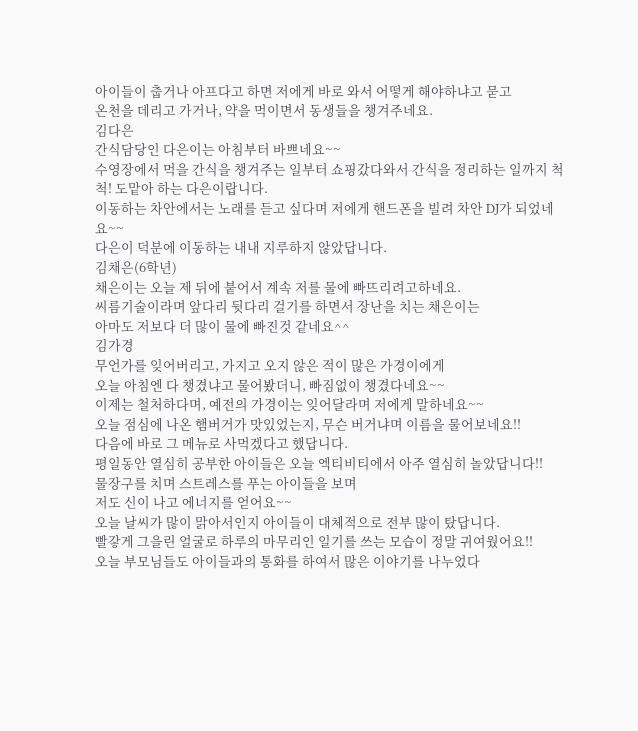아이들이 춥거나 아프다고 하면 저에게 바로 와서 어떻게 해야하냐고 묻고
온천을 데리고 가거나, 약을 먹이면서 동생들을 챙겨주네요.
김다은
간식담당인 다은이는 아침부터 바쁘네요~~
수영장에서 먹을 간식을 챙겨주는 일부터 쇼핑갔다와서 간식을 정리하는 일까지 척척! 도맡아 하는 다은이랍니다.
이동하는 차안에서는 노래를 듣고 싶다며 저에게 핸드폰을 빌려 차안 DJ가 되었네요~~
다은이 덕분에 이동하는 내내 지루하지 않았답니다.
김채은(6학년)
채은이는 오늘 제 뒤에 붙어서 계속 저를 물에 빠뜨리려고하네요.
씨름기술이라며 앞다리 뒷다리 걸기를 하면서 장난을 치는 채은이는
아마도 저보다 더 많이 물에 빠진것 같네요^^
김가경
무언가를 잊어버리고, 가지고 오지 않은 적이 많은 가경이에게
오늘 아침엔 다 챙겼냐고 물어봤더니, 빠짐없이 챙겼다네요~~
이제는 철처하다며, 예전의 가경이는 잊어달라며 저에게 말하네요~~
오늘 점심에 나온 햄버거가 맛있었는지, 무슨 버거냐며 이름을 물어보네요!!
다음에 바로 그 메뉴로 사먹겠다고 했답니다.
평일동안 열심히 공부한 아이들은 오늘 엑티비티에서 아주 열심히 놀았답니다!!
물장구를 치며 스트레스를 푸는 아이들을 보며
저도 신이 나고 에너지를 얻어요~~
오늘 날씨가 많이 맑아서인지 아이들이 대체적으로 전부 많이 탔답니다.
빨갛게 그을린 얼굴로 하루의 마무리인 일기를 쓰는 모습이 정말 귀여웠어요!!
오늘 부모님들도 아이들과의 통화를 하여서 많은 이야기를 나누었다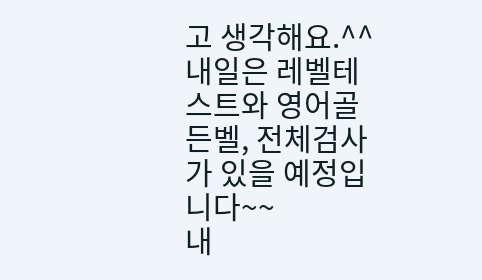고 생각해요.^^
내일은 레벨테스트와 영어골든벨, 전체검사가 있을 예정입니다~~
내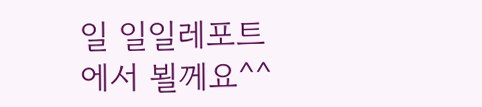일 일일레포트에서 뵐께요^^